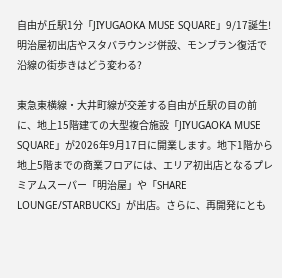自由が丘駅1分「JIYUGAOKA MUSE SQUARE」9/17誕生! 明治屋初出店やスタバラウンジ併設、モンブラン復活で沿線の街歩きはどう変わる?

東急東横線・大井町線が交差する自由が丘駅の目の前に、地上15階建ての大型複合施設「JIYUGAOKA MUSE SQUARE」が2026年9月17日に開業します。地下1階から地上5階までの商業フロアには、エリア初出店となるプレミアムスーパー「明治屋」や「SHARE LOUNGE/STARBUCKS」が出店。さらに、再開発にとも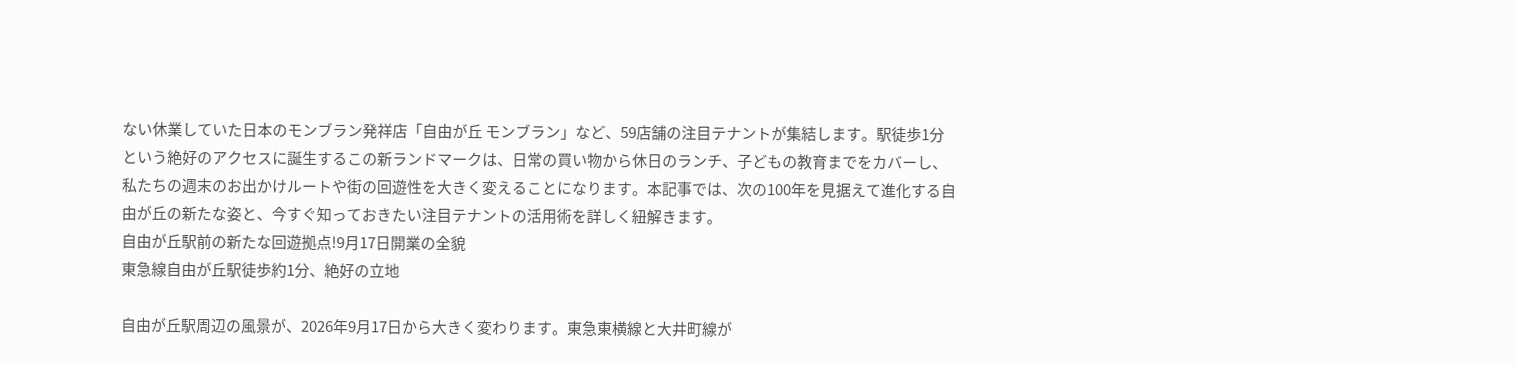ない休業していた日本のモンブラン発祥店「自由が丘 モンブラン」など、59店舗の注目テナントが集結します。駅徒歩1分という絶好のアクセスに誕生するこの新ランドマークは、日常の買い物から休日のランチ、子どもの教育までをカバーし、私たちの週末のお出かけルートや街の回遊性を大きく変えることになります。本記事では、次の100年を見据えて進化する自由が丘の新たな姿と、今すぐ知っておきたい注目テナントの活用術を詳しく紐解きます。
自由が丘駅前の新たな回遊拠点!9月17日開業の全貌
東急線自由が丘駅徒歩約1分、絶好の立地

自由が丘駅周辺の風景が、2026年9月17日から大きく変わります。東急東横線と大井町線が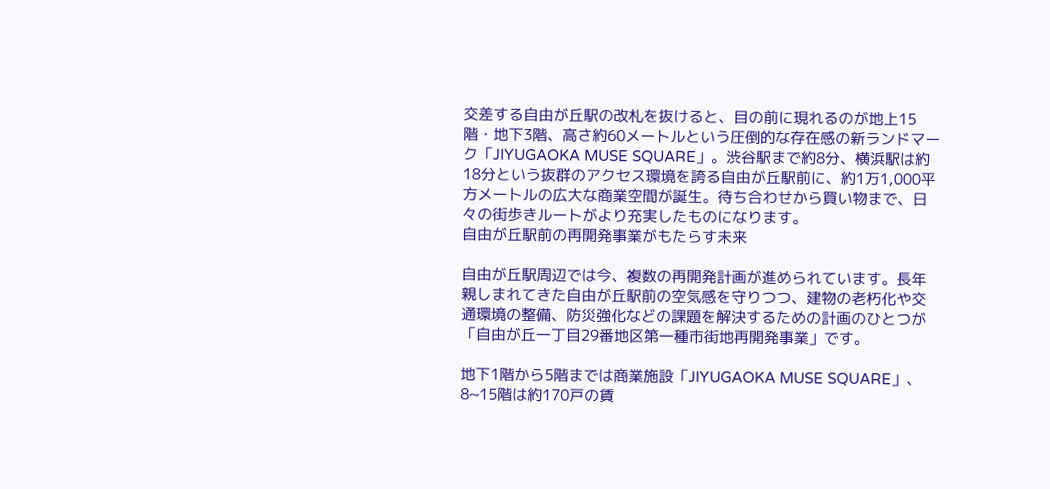交差する自由が丘駅の改札を抜けると、目の前に現れるのが地上15階・地下3階、高さ約60メートルという圧倒的な存在感の新ランドマーク「JIYUGAOKA MUSE SQUARE」。渋谷駅まで約8分、横浜駅は約18分という抜群のアクセス環境を誇る自由が丘駅前に、約1万1,000平方メートルの広大な商業空間が誕生。待ち合わせから買い物まで、日々の街歩きルートがより充実したものになります。
自由が丘駅前の再開発事業がもたらす未来

自由が丘駅周辺では今、複数の再開発計画が進められています。長年親しまれてきた自由が丘駅前の空気感を守りつつ、建物の老朽化や交通環境の整備、防災強化などの課題を解決するための計画のひとつが「自由が丘一丁目29番地区第一種市街地再開発事業」です。

地下1階から5階までは商業施設「JIYUGAOKA MUSE SQUARE」、8~15階は約170戸の賃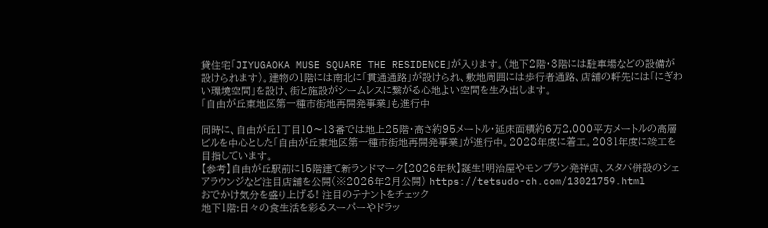貸住宅「JIYUGAOKA MUSE SQUARE THE RESIDENCE」が入ります。(地下2階・3階には駐車場などの設備が設けられます)。建物の1階には南北に「貫通通路」が設けられ、敷地周囲には歩行者通路、店舗の軒先には「にぎわい環境空間」を設け、街と施設がシームレスに繋がる心地よい空間を生み出します。
「自由が丘東地区第一種市街地再開発事業」も進行中

同時に、自由が丘1丁目10〜13番では地上25階・高さ約95メートル・延床面積約6万2,000平方メートルの高層ビルを中心とした「自由が丘東地区第一種市街地再開発事業」が進行中。2028年度に着工。2031年度に竣工を目指しています。
【参考】自由が丘駅前に15階建て新ランドマーク【2026年秋】誕生!明治屋やモンブラン発祥店、スタバ併設のシェアラウンジなど注目店舗を公開(※2026年2月公開) https://tetsudo-ch.com/13021759.html
おでかけ気分を盛り上げる! 注目のテナントをチェック
地下1階:日々の食生活を彩るスーパーやドラッ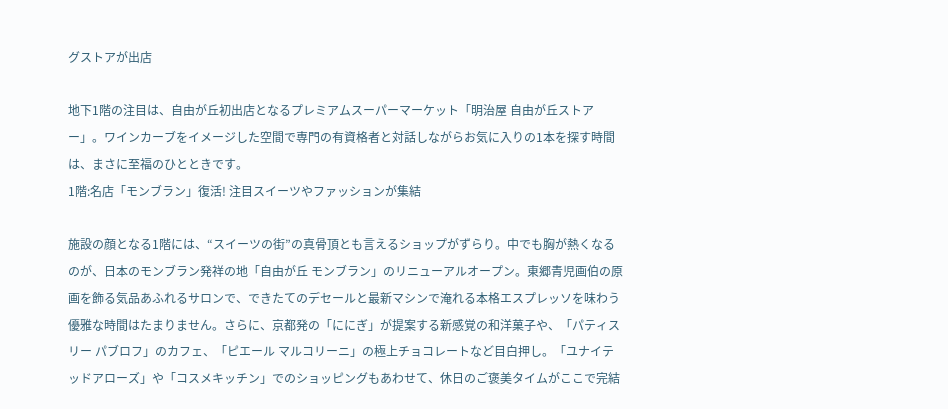グストアが出店

地下1階の注目は、自由が丘初出店となるプレミアムスーパーマーケット「明治屋 自由が丘ストアー」。ワインカーブをイメージした空間で専門の有資格者と対話しながらお気に入りの1本を探す時間は、まさに至福のひとときです。
1階:名店「モンブラン」復活! 注目スイーツやファッションが集結

施設の顔となる1階には、“スイーツの街”の真骨頂とも言えるショップがずらり。中でも胸が熱くなるのが、日本のモンブラン発祥の地「自由が丘 モンブラン」のリニューアルオープン。東郷青児画伯の原画を飾る気品あふれるサロンで、できたてのデセールと最新マシンで淹れる本格エスプレッソを味わう優雅な時間はたまりません。さらに、京都発の「ににぎ」が提案する新感覚の和洋菓子や、「パティスリー パブロフ」のカフェ、「ピエール マルコリーニ」の極上チョコレートなど目白押し。「ユナイテッドアローズ」や「コスメキッチン」でのショッピングもあわせて、休日のご褒美タイムがここで完結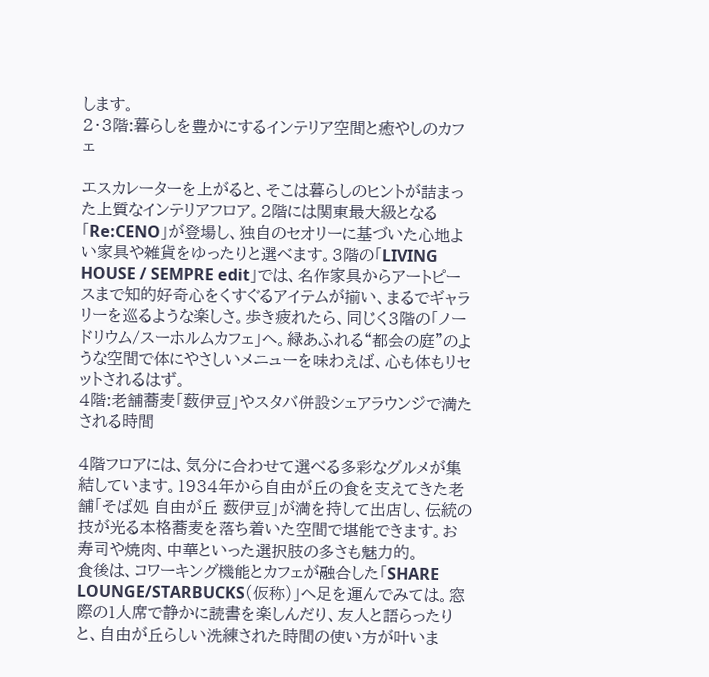します。
2・3階:暮らしを豊かにするインテリア空間と癒やしのカフェ

エスカレーターを上がると、そこは暮らしのヒントが詰まった上質なインテリアフロア。2階には関東最大級となる「Re:CENO」が登場し、独自のセオリーに基づいた心地よい家具や雑貨をゆったりと選べます。3階の「LIVING HOUSE / SEMPRE edit」では、名作家具からアートピースまで知的好奇心をくすぐるアイテムが揃い、まるでギャラリーを巡るような楽しさ。歩き疲れたら、同じく3階の「ノードリウム/スーホルムカフェ」へ。緑あふれる“都会の庭”のような空間で体にやさしいメニューを味わえば、心も体もリセットされるはず。
4階:老舗蕎麦「薮伊豆」やスタバ併設シェアラウンジで満たされる時間

4階フロアには、気分に合わせて選べる多彩なグルメが集結しています。1934年から自由が丘の食を支えてきた老舗「そば処 自由が丘 薮伊豆」が満を持して出店し、伝統の技が光る本格蕎麦を落ち着いた空間で堪能できます。お寿司や焼肉、中華といった選択肢の多さも魅力的。
食後は、コワーキング機能とカフェが融合した「SHARE LOUNGE/STARBUCKS(仮称)」へ足を運んでみては。窓際の1人席で静かに読書を楽しんだり、友人と語らったりと、自由が丘らしい洗練された時間の使い方が叶いま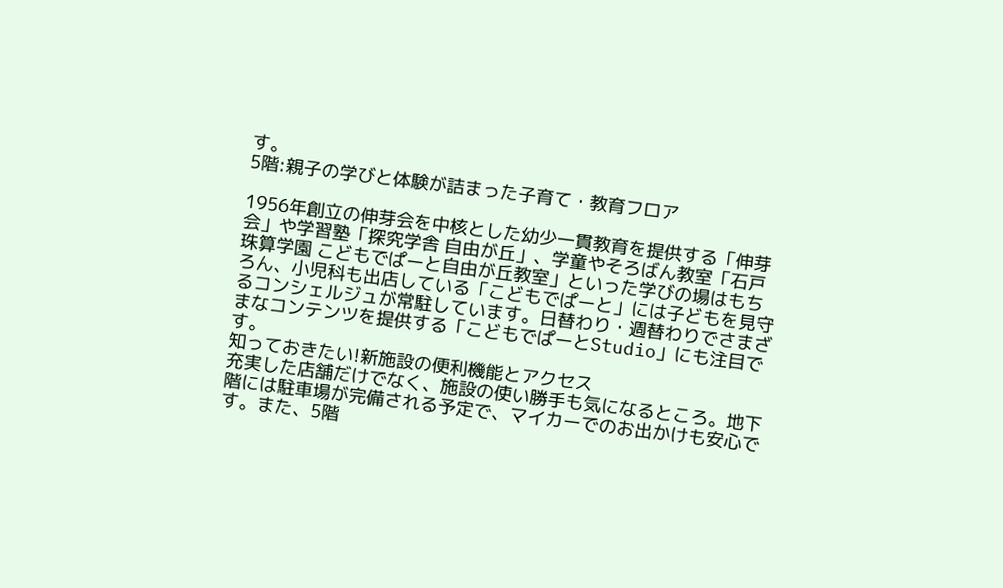す。
5階:親子の学びと体験が詰まった子育て・教育フロア

1956年創立の伸芽会を中核とした幼少一貫教育を提供する「伸芽会」や学習塾「探究学舎 自由が丘」、学童やそろばん教室「石戸珠算学園 こどもでぱーと自由が丘教室」といった学びの場はもちろん、小児科も出店している「こどもでぱーと」には子どもを見守るコンシェルジュが常駐しています。日替わり・週替わりでさまざまなコンテンツを提供する「こどもでぱーとStudio」にも注目です。
知っておきたい!新施設の便利機能とアクセス
充実した店舗だけでなく、施設の使い勝手も気になるところ。地下階には駐車場が完備される予定で、マイカーでのお出かけも安心です。また、5階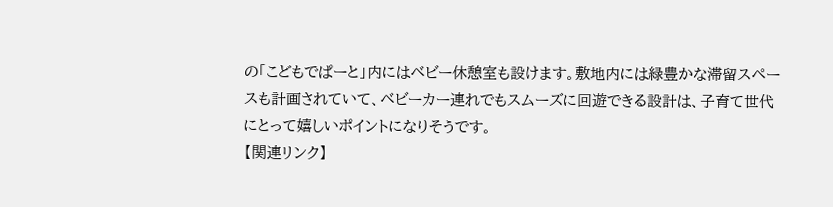の「こどもでぱーと」内にはベビー休憩室も設けます。敷地内には緑豊かな滞留スペースも計画されていて、ベビーカー連れでもスムーズに回遊できる設計は、子育て世代にとって嬉しいポイントになりそうです。
【関連リンク】